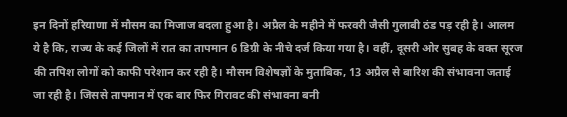इन दिनों हरियाणा में मौसम का मिजाज बदला हुआ है। अप्रैल के महीने में फरवरी जैसी गुलाबी ठंड पड़ रही है। आलम ये है कि, राज्य के कई जिलों में रात का तापमान 6 डिग्री के नीचे दर्ज किया गया है। वहीं, दूसरी ओर सुबह के वक्त सूरज की तपिश लोगों को काफी परेशान कर रही है। मौसम विशेषज्ञों के मुताबिक, 13 अप्रैल से बारिश की संभावना जताई जा रही है। जिससे तापमान में एक बार फिर गिरावट की संभावना बनी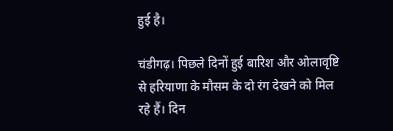हुई है।

चंडीगढ़। पिछले दिनों हुई बारिश और ओलावृष्टि से हरियाणा के मौसम के दो रंग देखने को मिल रहे हैं। दिन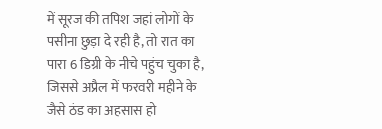में सूरज की तपिश जहां लोगों के पसीना छुड़ा दे रही है, तो रात का पारा 6 डिग्री के नीचे पहुंच चुका है, जिससे अप्रैल में फरवरी महीने के जैसे ठंड का अहसास हो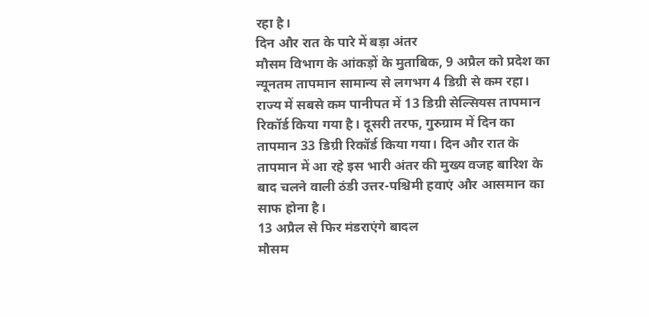रहा है।
दिन और रात के पारे में बड़ा अंतर
मौसम विभाग के आंकड़ों के मुताबिक, 9 अप्रैल को प्रदेश का न्यूनतम तापमान सामान्य से लगभग 4 डिग्री से कम रहा। राज्य में सबसे कम पानीपत में 13 डिग्री सेल्सियस तापमान रिकॉर्ड किया गया है। दूसरी तरफ, गुरुग्राम में दिन का तापमान 33 डिग्री रिकॉर्ड किया गया। दिन और रात के तापमान में आ रहे इस भारी अंतर की मुख्य वजह बारिश के बाद चलने वाली ठंडी उत्तर-पश्चिमी हवाएं और आसमान का साफ होना है।
13 अप्रैल से फिर मंडराएंगे बादल
मौसम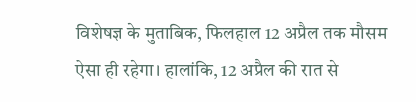विशेषज्ञ के मुताबिक, फिलहाल 12 अप्रैल तक मौसम ऐसा ही रहेगा। हालांकि, 12 अप्रैल की रात से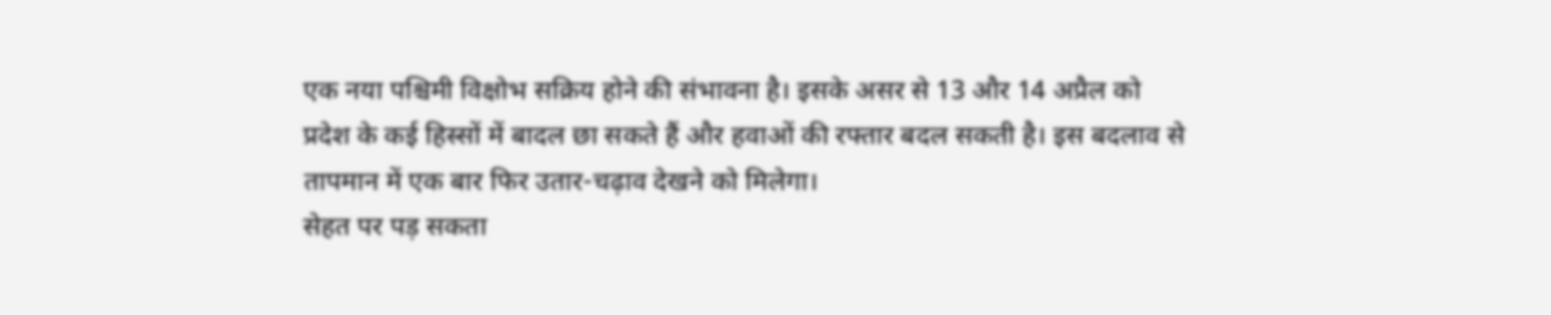एक नया पश्चिमी विक्षोभ सक्रिय होने की संभावना है। इसके असर से 13 और 14 अप्रैल को प्रदेश के कई हिस्सों में बादल छा सकते हैं और हवाओं की रफ्तार बदल सकती है। इस बदलाव से तापमान में एक बार फिर उतार-चढ़ाव देखने को मिलेगा।
सेहत पर पड़ सकता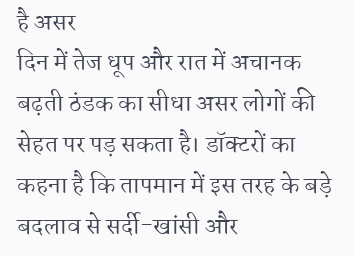है असर
दिन में तेज धूप और रात में अचानक बढ़ती ठंडक का सीधा असर लोगों की सेहत पर पड़ सकता है। डॉक्टरों का कहना है कि तापमान में इस तरह के बड़े बदलाव से सर्दी-खांसी और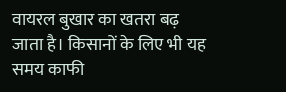वायरल बुखार का खतरा बढ़ जाता है। किसानों के लिए भी यह समय काफी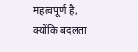महत्वपूर्ण है, क्योंकि बदलता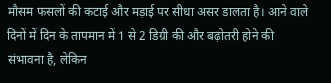मौसम फसलों की कटाई और मड़ाई पर सीधा असर डालता है। आने वाले दिनों में दिन के तापमान में 1 से 2 डिग्री की और बढ़ोतरी होने की संभावना है, लेकिन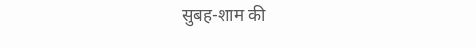सुबह-शाम की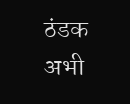ठंडक अभी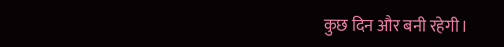कुछ दिन और बनी रहेगी।